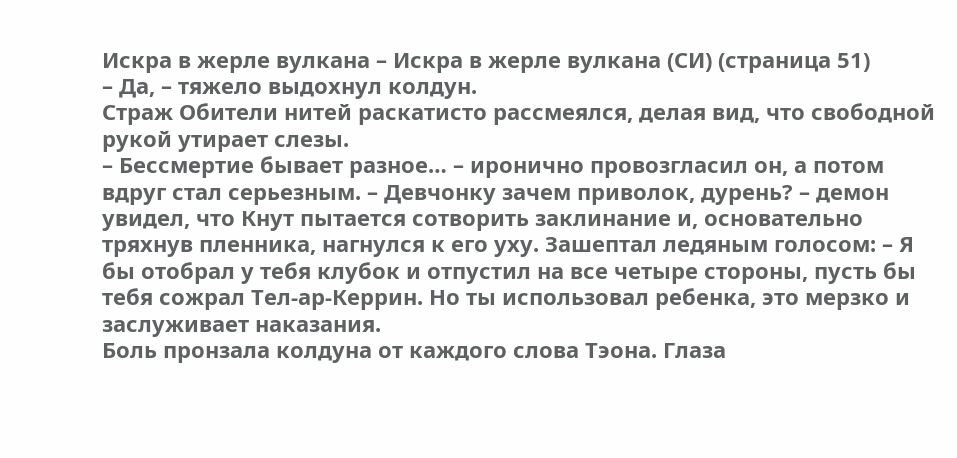Искра в жерле вулкана – Искра в жерле вулкана (СИ) (страница 51)
– Да, – тяжело выдохнул колдун.
Страж Обители нитей раскатисто рассмеялся, делая вид, что свободной
рукой утирает слезы.
– Бессмертие бывает разное… – иронично провозгласил он, а потом
вдруг стал серьезным. – Девчонку зачем приволок, дурень? – демон
увидел, что Кнут пытается сотворить заклинание и, основательно
тряхнув пленника, нагнулся к его уху. Зашептал ледяным голосом: – Я
бы отобрал у тебя клубок и отпустил на все четыре стороны, пусть бы
тебя сожрал Тел-ар-Керрин. Но ты использовал ребенка, это мерзко и
заслуживает наказания.
Боль пронзала колдуна от каждого слова Тэона. Глаза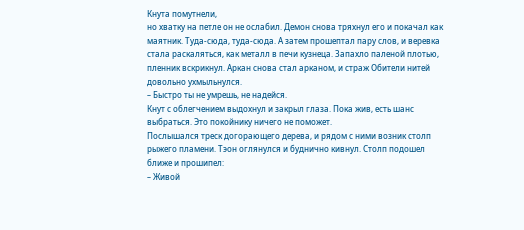Кнута помутнели,
но хватку на петле он не ослабил. Демон снова тряхнул его и покачал как
маятник. Туда-сюда, туда-сюда. А затем прошептал пару слов, и веревка
стала раскаляться, как металл в печи кузнеца. Запахло паленой плотью,
пленник вскрикнул. Аркан снова стал арканом, и страж Обители нитей
довольно ухмыльнулся.
– Быстро ты не умрешь, не надейся.
Кнут с облегчением выдохнул и закрыл глаза. Пока жив, есть шанс
выбраться. Это покойнику ничего не поможет.
Послышался треск догорающего дерева, и рядом с ними возник столп
рыжего пламени. Тэон оглянулся и буднично кивнул. Столп подошел
ближе и прошипел:
– Живой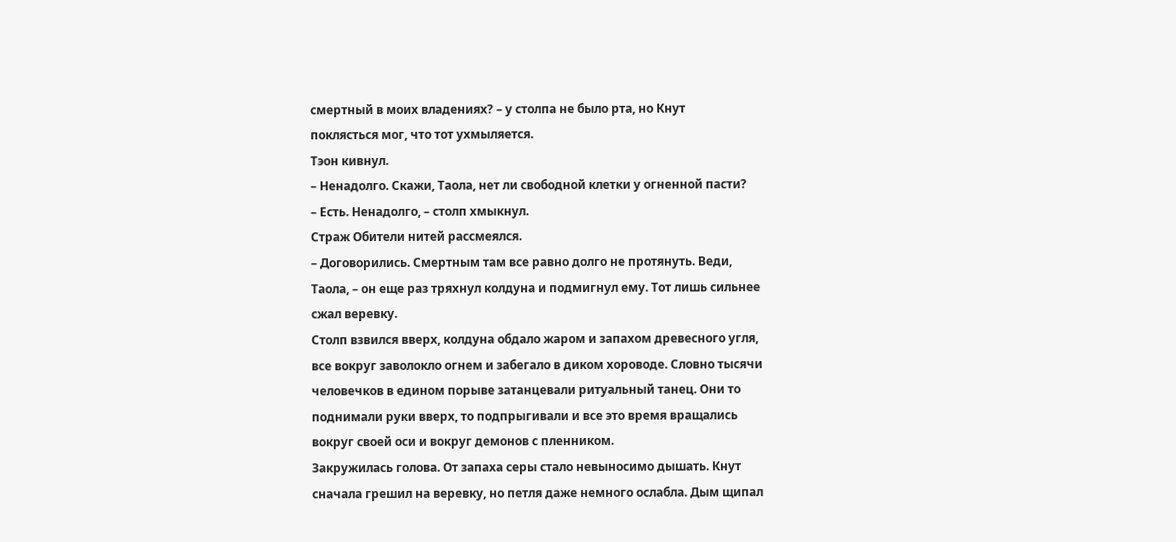смертный в моих владениях? – у столпа не было рта, но Кнут
поклясться мог, что тот ухмыляется.
Тэон кивнул.
– Ненадолго. Скажи, Таола, нет ли свободной клетки у огненной пасти?
– Есть. Ненадолго, – столп хмыкнул.
Страж Обители нитей рассмеялся.
– Договорились. Смертным там все равно долго не протянуть. Веди,
Таола, – он еще раз тряхнул колдуна и подмигнул ему. Тот лишь сильнее
сжал веревку.
Столп взвился вверх, колдуна обдало жаром и запахом древесного угля,
все вокруг заволокло огнем и забегало в диком хороводе. Словно тысячи
человечков в едином порыве затанцевали ритуальный танец. Они то
поднимали руки вверх, то подпрыгивали и все это время вращались
вокруг своей оси и вокруг демонов с пленником.
Закружилась голова. От запаха серы стало невыносимо дышать. Кнут
сначала грешил на веревку, но петля даже немного ослабла. Дым щипал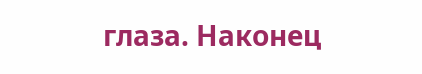глаза. Наконец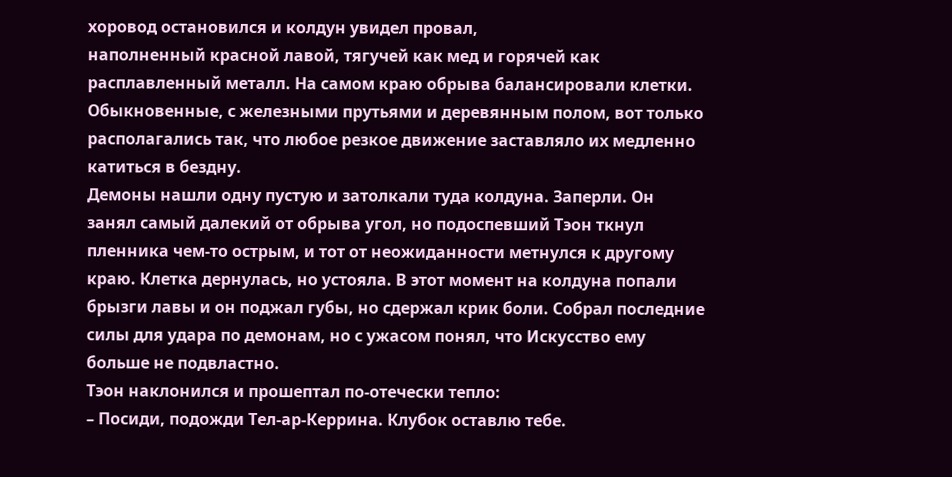хоровод остановился и колдун увидел провал,
наполненный красной лавой, тягучей как мед и горячей как
расплавленный металл. На самом краю обрыва балансировали клетки.
Обыкновенные, с железными прутьями и деревянным полом, вот только
располагались так, что любое резкое движение заставляло их медленно
катиться в бездну.
Демоны нашли одну пустую и затолкали туда колдуна. Заперли. Он
занял самый далекий от обрыва угол, но подоспевший Тэон ткнул
пленника чем-то острым, и тот от неожиданности метнулся к другому
краю. Клетка дернулась, но устояла. В этот момент на колдуна попали
брызги лавы и он поджал губы, но сдержал крик боли. Собрал последние
силы для удара по демонам, но с ужасом понял, что Искусство ему
больше не подвластно.
Тэон наклонился и прошептал по-отечески тепло:
– Посиди, подожди Тел-ар-Керрина. Клубок оставлю тебе.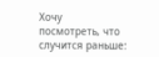Хочу
посмотреть, что случится раньше: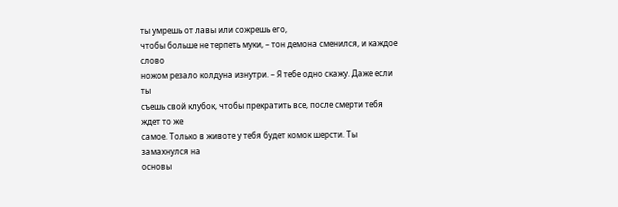ты умрешь от лавы или сожрешь его,
чтобы больше не терпеть муки, – тон демона сменился, и каждое слово
ножом резало колдуна изнутри. – Я тебе одно скажу. Даже если ты
съешь свой клубок, чтобы прекратить все, после смерти тебя ждет то же
самое. Только в животе у тебя будет комок шерсти. Ты замахнулся на
основы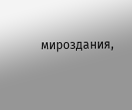мироздания,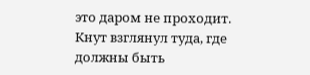это даром не проходит.
Кнут взглянул туда, где должны быть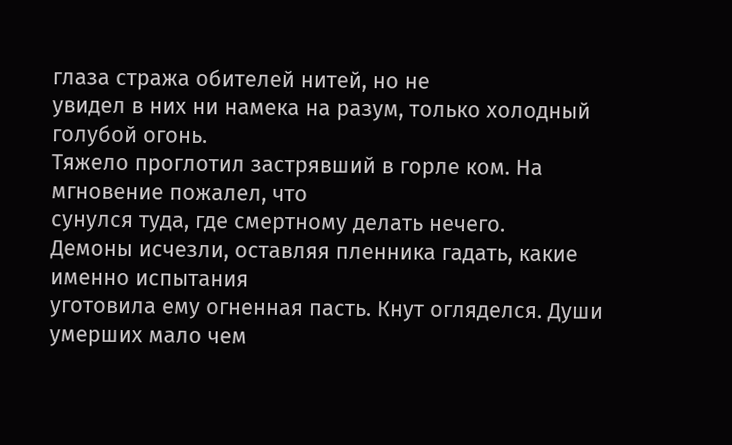глаза стража обителей нитей, но не
увидел в них ни намека на разум, только холодный голубой огонь.
Тяжело проглотил застрявший в горле ком. На мгновение пожалел, что
сунулся туда, где смертному делать нечего.
Демоны исчезли, оставляя пленника гадать, какие именно испытания
уготовила ему огненная пасть. Кнут огляделся. Души умерших мало чем